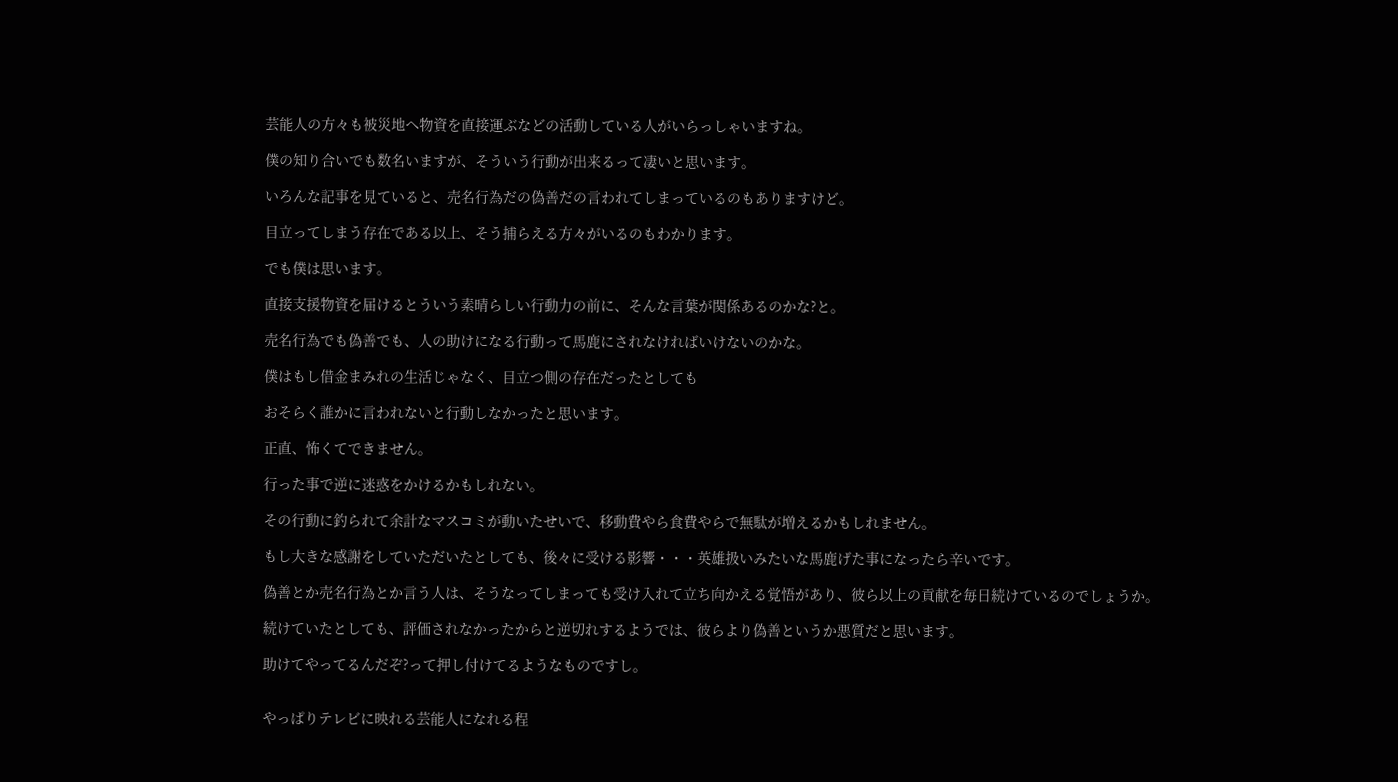芸能人の方々も被災地へ物資を直接運ぶなどの活動している人がいらっしゃいますね。

僕の知り合いでも数名いますが、そういう行動が出来るって凄いと思います。

いろんな記事を見ていると、売名行為だの偽善だの言われてしまっているのもありますけど。

目立ってしまう存在である以上、そう捕らえる方々がいるのもわかります。

でも僕は思います。

直接支援物資を届けるとういう素晴らしい行動力の前に、そんな言葉が関係あるのかな?と。

売名行為でも偽善でも、人の助けになる行動って馬鹿にされなければいけないのかな。

僕はもし借金まみれの生活じゃなく、目立つ側の存在だったとしても

おそらく誰かに言われないと行動しなかったと思います。

正直、怖くてできません。

行った事で逆に迷惑をかけるかもしれない。

その行動に釣られて余計なマスコミが動いたせいで、移動費やら食費やらで無駄が増えるかもしれません。

もし大きな感謝をしていただいたとしても、後々に受ける影響・・・英雄扱いみたいな馬鹿げた事になったら辛いです。

偽善とか売名行為とか言う人は、そうなってしまっても受け入れて立ち向かえる覚悟があり、彼ら以上の貢献を毎日続けているのでしょうか。

続けていたとしても、評価されなかったからと逆切れするようでは、彼らより偽善というか悪質だと思います。

助けてやってるんだぞ?って押し付けてるようなものですし。


やっぱりテレビに映れる芸能人になれる程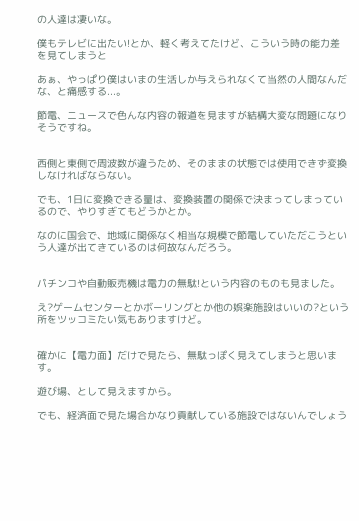の人達は凄いな。

僕もテレビに出たい!とか、軽く考えてたけど、こういう時の能力差を見てしまうと

あぁ、やっぱり僕はいまの生活しか与えられなくて当然の人間なんだな、と痛感する...。

節電、ニュースで色んな内容の報道を見ますが結構大変な問題になりそうですね。


西側と東側で周波数が違うため、そのままの状態では使用できず変換しなければならない。

でも、1日に変換できる量は、変換装置の関係で決まってしまっているので、やりすぎてもどうかとか。

なのに国会で、地域に関係なく相当な規模で節電していただこうという人達が出てきているのは何故なんだろう。


パチンコや自動販売機は電力の無駄!という内容のものも見ました。

え?ゲームセンターとかボーリングとか他の娯楽施設はいいの?という所をツッコミたい気もありますけど。


確かに【電力面】だけで見たら、無駄っぽく見えてしまうと思います。

遊び場、として見えますから。

でも、経済面で見た場合かなり貢献している施設ではないんでしょう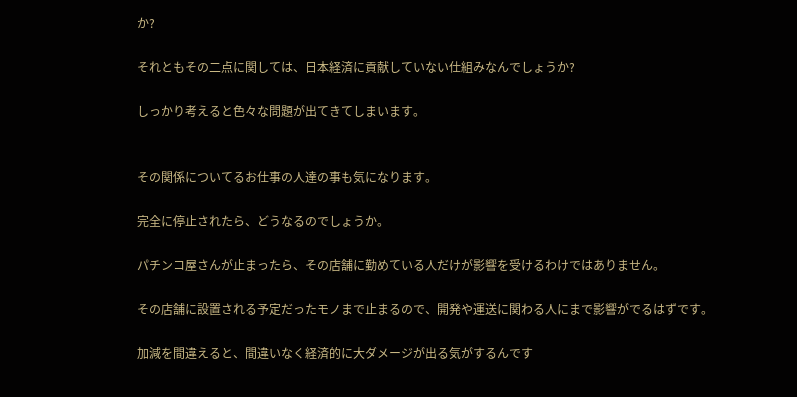か?

それともその二点に関しては、日本経済に貢献していない仕組みなんでしょうか?

しっかり考えると色々な問題が出てきてしまいます。


その関係についてるお仕事の人達の事も気になります。

完全に停止されたら、どうなるのでしょうか。

パチンコ屋さんが止まったら、その店舗に勤めている人だけが影響を受けるわけではありません。

その店舗に設置される予定だったモノまで止まるので、開発や運送に関わる人にまで影響がでるはずです。

加減を間違えると、間違いなく経済的に大ダメージが出る気がするんです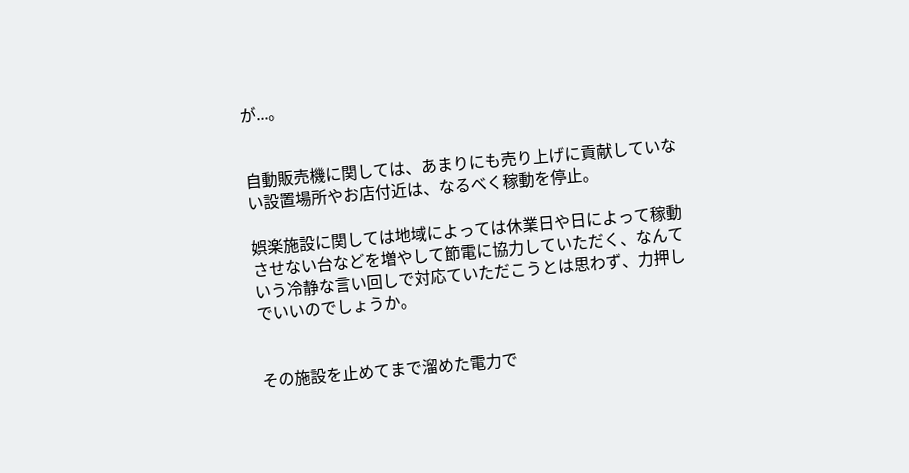が...。


自動販売機に関しては、あまりにも売り上げに貢献していない設置場所やお店付近は、なるべく稼動を停止。

娯楽施設に関しては地域によっては休業日や日によって稼動させない台などを増やして節電に協力していただく、なんていう冷静な言い回しで対応ていただこうとは思わず、力押しでいいのでしょうか。


その施設を止めてまで溜めた電力で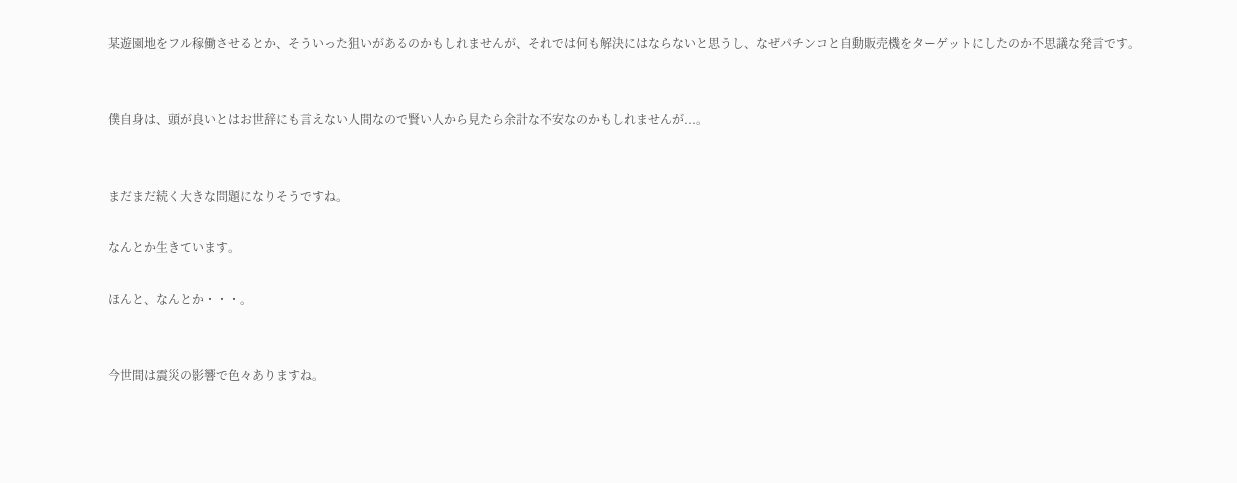某遊園地をフル稼働させるとか、そういった狙いがあるのかもしれませんが、それでは何も解決にはならないと思うし、なぜパチンコと自動販売機をターゲットにしたのか不思議な発言です。


僕自身は、頭が良いとはお世辞にも言えない人間なので賢い人から見たら余計な不安なのかもしれませんが...。


まだまだ続く大きな問題になりそうですね。

なんとか生きています。

ほんと、なんとか・・・。


今世間は震災の影響で色々ありますね。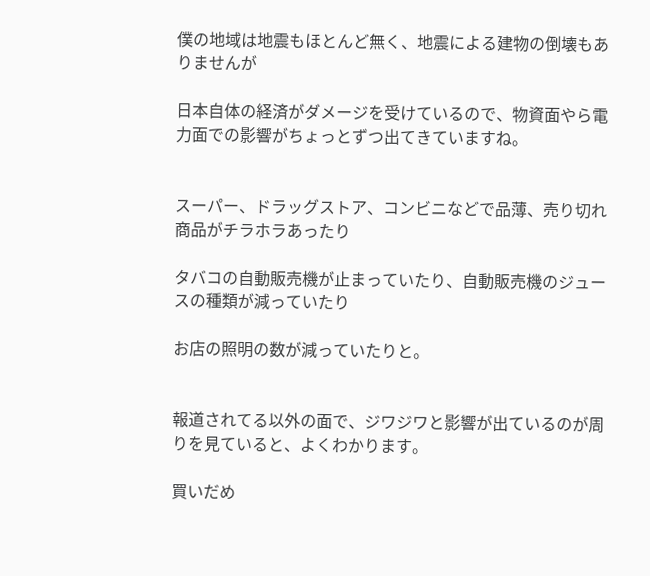僕の地域は地震もほとんど無く、地震による建物の倒壊もありませんが

日本自体の経済がダメージを受けているので、物資面やら電力面での影響がちょっとずつ出てきていますね。


スーパー、ドラッグストア、コンビニなどで品薄、売り切れ商品がチラホラあったり

タバコの自動販売機が止まっていたり、自動販売機のジュースの種類が減っていたり

お店の照明の数が減っていたりと。


報道されてる以外の面で、ジワジワと影響が出ているのが周りを見ていると、よくわかります。

買いだめ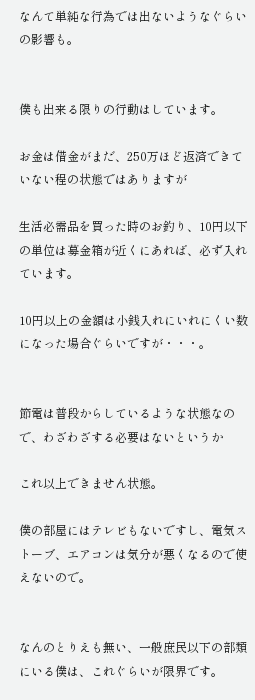なんて単純な行為では出ないようなぐらいの影響も。


僕も出来る限りの行動はしています。

お金は借金がまだ、250万ほど返済できていない程の状態ではありますが

生活必需品を買った時のお釣り、10円以下の単位は募金箱が近くにあれば、必ず入れています。

10円以上の金額は小銭入れにいれにくい数になった場合ぐらいですが・・・。


節電は普段からしているような状態なので、わざわざする必要はないというか

これ以上できません状態。

僕の部屋にはテレビもないですし、電気ストーブ、エアコンは気分が悪くなるので使えないので。


なんのとりえも無い、一般庶民以下の部類にいる僕は、これぐらいが限界です。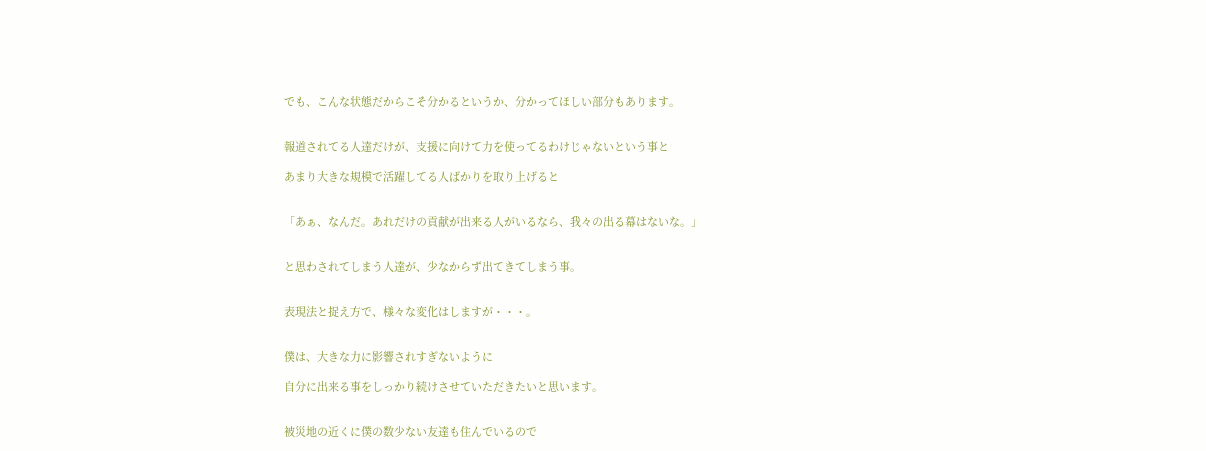でも、こんな状態だからこそ分かるというか、分かってほしい部分もあります。


報道されてる人達だけが、支援に向けて力を使ってるわけじゃないという事と

あまり大きな規模で活躍してる人ばかりを取り上げると


「あぁ、なんだ。あれだけの貢献が出来る人がいるなら、我々の出る幕はないな。」


と思わされてしまう人達が、少なからず出てきてしまう事。


表現法と捉え方で、様々な変化はしますが・・・。


僕は、大きな力に影響されすぎないように

自分に出来る事をしっかり続けさせていただきたいと思います。


被災地の近くに僕の数少ない友達も住んでいるので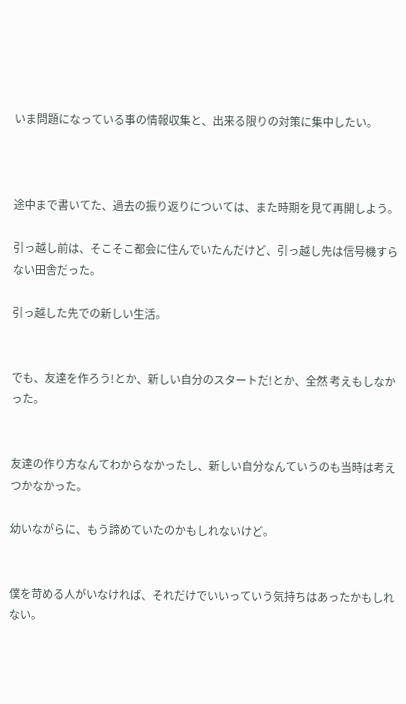いま問題になっている事の情報収集と、出来る限りの対策に集中したい。



途中まで書いてた、過去の振り返りについては、また時期を見て再開しよう。

引っ越し前は、そこそこ都会に住んでいたんだけど、引っ越し先は信号機すらない田舎だった。

引っ越した先での新しい生活。


でも、友達を作ろう!とか、新しい自分のスタートだ!とか、全然 考えもしなかった。


友達の作り方なんてわからなかったし、新しい自分なんていうのも当時は考えつかなかった。

幼いながらに、もう諦めていたのかもしれないけど。


僕を苛める人がいなければ、それだけでいいっていう気持ちはあったかもしれない。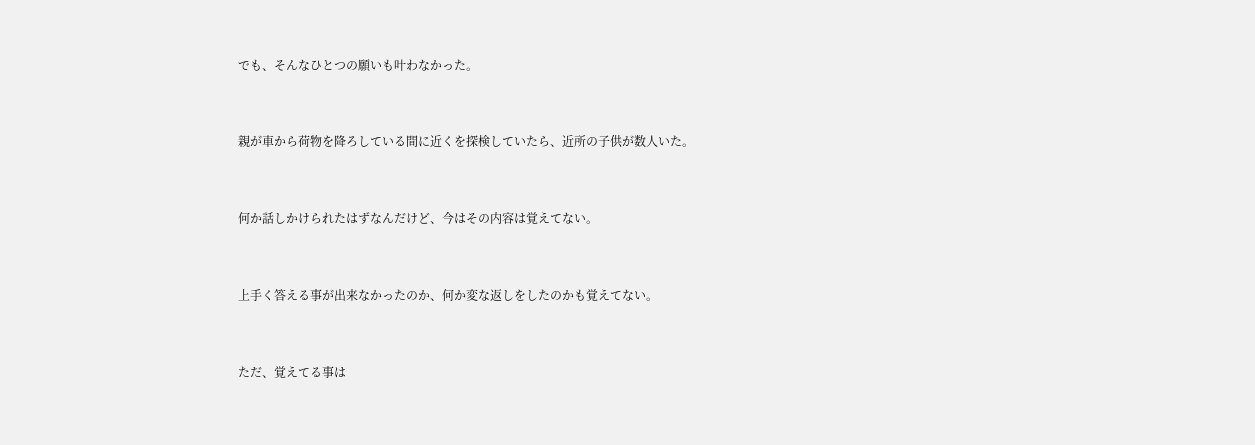でも、そんなひとつの願いも叶わなかった。


親が車から荷物を降ろしている間に近くを探検していたら、近所の子供が数人いた。


何か話しかけられたはずなんだけど、今はその内容は覚えてない。


上手く答える事が出来なかったのか、何か変な返しをしたのかも覚えてない。


ただ、覚えてる事は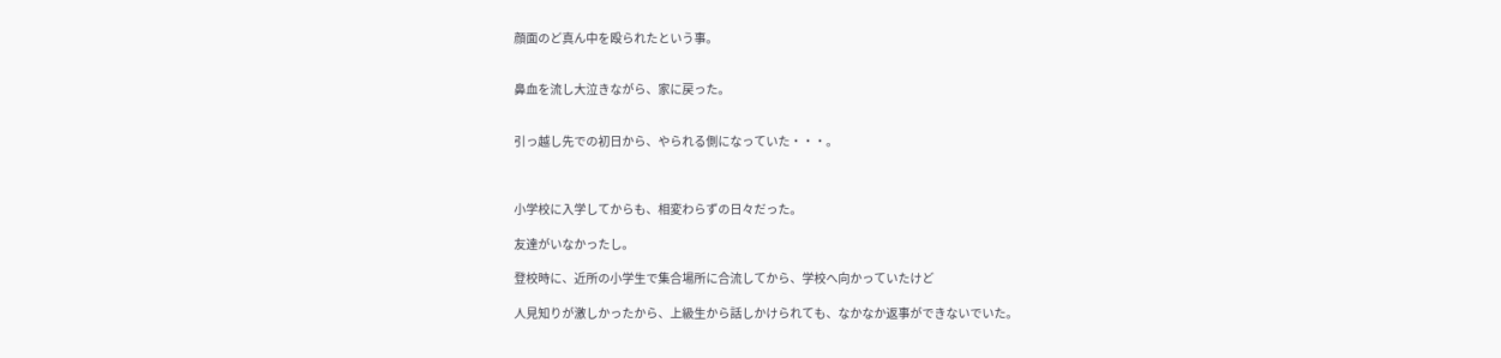顔面のど真ん中を殴られたという事。


鼻血を流し大泣きながら、家に戻った。


引っ越し先での初日から、やられる側になっていた・・・。



小学校に入学してからも、相変わらずの日々だった。

友達がいなかったし。

登校時に、近所の小学生で集合場所に合流してから、学校へ向かっていたけど

人見知りが激しかったから、上級生から話しかけられても、なかなか返事ができないでいた。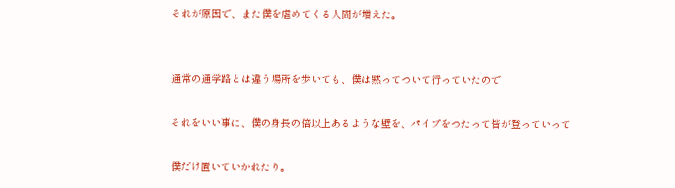それが原因で、また僕を虐めてくる人間が増えた。


通常の通学路とは違う場所を歩いても、僕は黙ってついて行っていたので

それをいい事に、僕の身長の倍以上あるような壁を、パイプをつたって皆が登っていって

僕だけ置いていかれたり。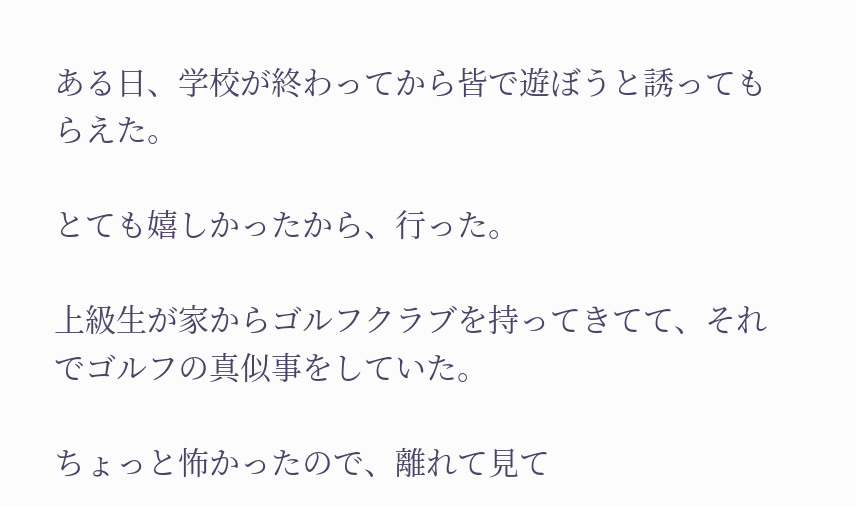ある日、学校が終わってから皆で遊ぼうと誘ってもらえた。

とても嬉しかったから、行った。

上級生が家からゴルフクラブを持ってきてて、それでゴルフの真似事をしていた。

ちょっと怖かったので、離れて見て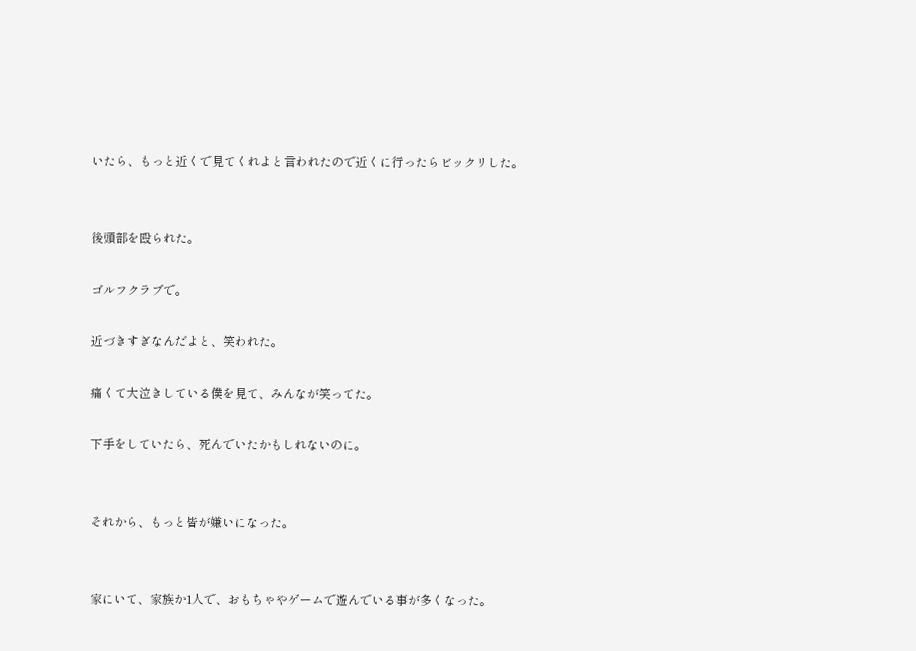いたら、もっと近くで見てくれよと言われたので近くに行ったらビックリした。


後頭部を殴られた。

ゴルフクラブで。

近づきすぎなんだよと、笑われた。

痛くて大泣きしている僕を見て、みんなが笑ってた。

下手をしていたら、死んでいたかもしれないのに。


それから、もっと皆が嫌いになった。


家にいて、家族か1人で、おもちゃやゲームで遊んでいる事が多くなった。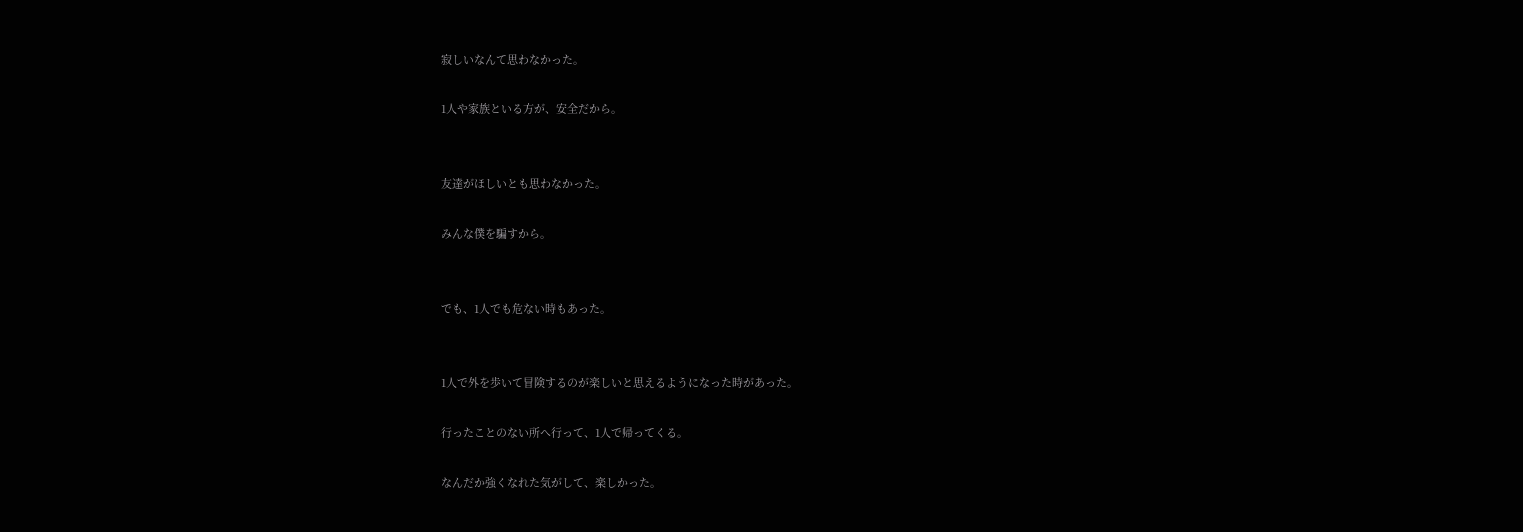寂しいなんて思わなかった。

1人や家族といる方が、安全だから。


友達がほしいとも思わなかった。

みんな僕を騙すから。


でも、1人でも危ない時もあった。


1人で外を歩いて冒険するのが楽しいと思えるようになった時があった。

行ったことのない所へ行って、1人で帰ってくる。

なんだか強くなれた気がして、楽しかった。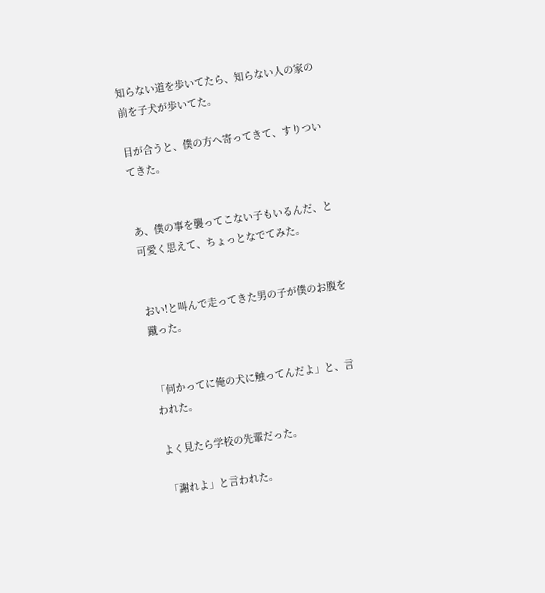知らない道を歩いてたら、知らない人の家の前を子犬が歩いてた。

目が合うと、僕の方へ寄ってきて、すりついてきた。


あ、僕の事を襲ってこない子もいるんだ、と可愛く思えて、ちょっとなでてみた。


おい!と叫んで走ってきた男の子が僕のお腹を蹴った。


「何かってに俺の犬に触ってんだよ」と、言われた。

よく見たら学校の先輩だった。

「謝れよ」と言われた。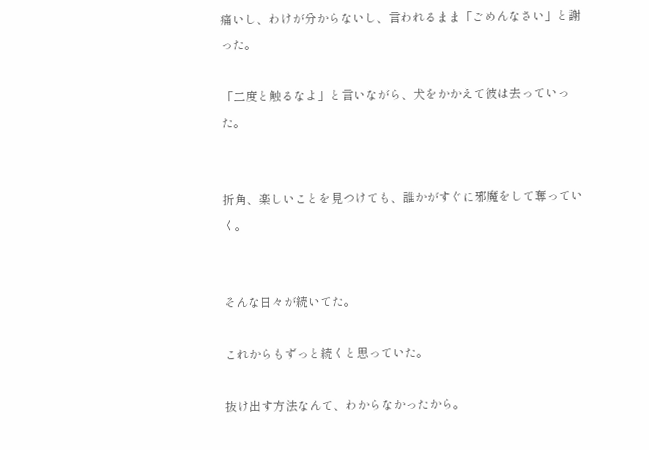痛いし、わけが分からないし、言われるまま「ごめんなさい」と謝った。

「二度と触るなよ」と言いながら、犬をかかえて彼は去っていった。


折角、楽しいことを見つけても、誰かがすぐに邪魔をして奪っていく。


そんな日々が続いてた。

これからもずっと続くと思っていた。

抜け出す方法なんて、わからなかったから。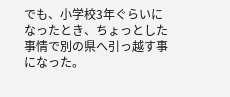でも、小学校3年ぐらいになったとき、ちょっとした事情で別の県へ引っ越す事になった。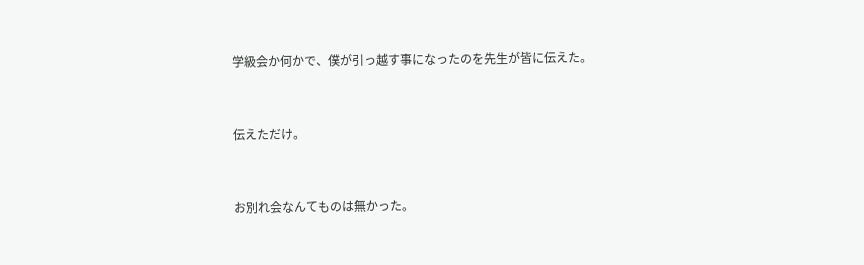学級会か何かで、僕が引っ越す事になったのを先生が皆に伝えた。


伝えただけ。


お別れ会なんてものは無かった。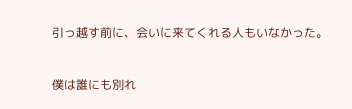引っ越す前に、会いに来てくれる人もいなかった。


僕は誰にも別れ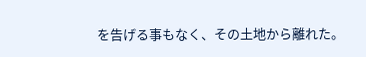を告げる事もなく、その土地から離れた。